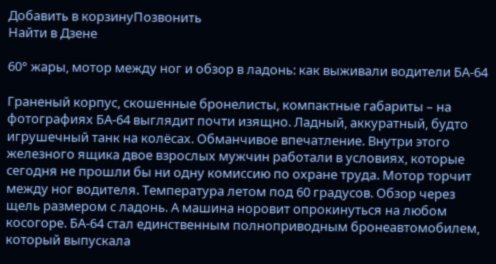Добавить в корзинуПозвонить
Найти в Дзене

60° жары, мотор между ног и обзор в ладонь: как выживали водители БА-64

Граненый корпус, скошенные бронелисты, компактные габариты – на фотографиях БА-64 выглядит почти изящно. Ладный, аккуратный, будто игрушечный танк на колёсах. Обманчивое впечатление. Внутри этого железного ящика двое взрослых мужчин работали в условиях, которые сегодня не прошли бы ни одну комиссию по охране труда. Мотор торчит между ног водителя. Температура летом под 60 градусов. Обзор через щель размером с ладонь. А машина норовит опрокинуться на любом косогоре. БА-64 стал единственным полноприводным бронеавтомобилем, который выпускала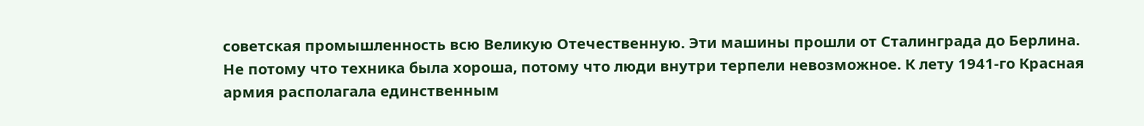советская промышленность всю Великую Отечественную. Эти машины прошли от Сталинграда до Берлина. Не потому что техника была хороша, потому что люди внутри терпели невозможное. К лету 1941-го Красная армия располагала единственным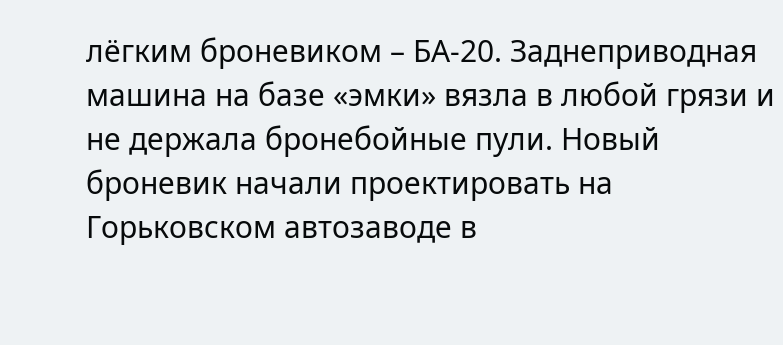лёгким броневиком – БА-20. Заднеприводная машина на базе «эмки» вязла в любой грязи и не держала бронебойные пули. Новый броневик начали проектировать на Горьковском автозаводе в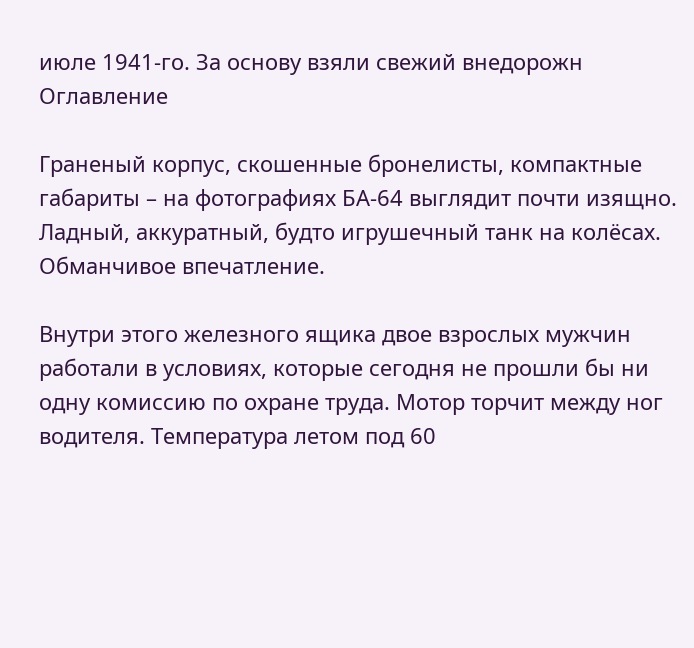июле 1941-го. За основу взяли свежий внедорожн
Оглавление

Граненый корпус, скошенные бронелисты, компактные габариты – на фотографиях БА-64 выглядит почти изящно. Ладный, аккуратный, будто игрушечный танк на колёсах. Обманчивое впечатление.

Внутри этого железного ящика двое взрослых мужчин работали в условиях, которые сегодня не прошли бы ни одну комиссию по охране труда. Мотор торчит между ног водителя. Температура летом под 60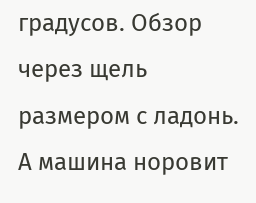градусов. Обзор через щель размером с ладонь. А машина норовит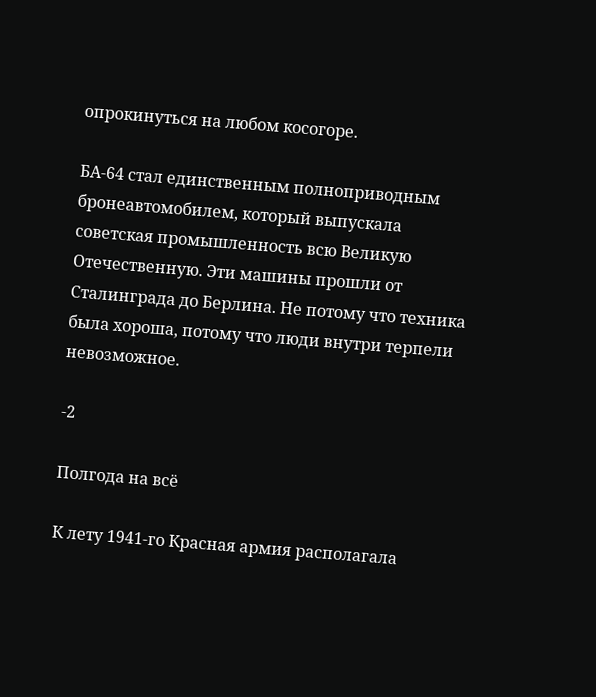опрокинуться на любом косогоре.

БА-64 стал единственным полноприводным бронеавтомобилем, который выпускала советская промышленность всю Великую Отечественную. Эти машины прошли от Сталинграда до Берлина. Не потому что техника была хороша, потому что люди внутри терпели невозможное.

-2

Полгода на всё

К лету 1941-го Красная армия располагала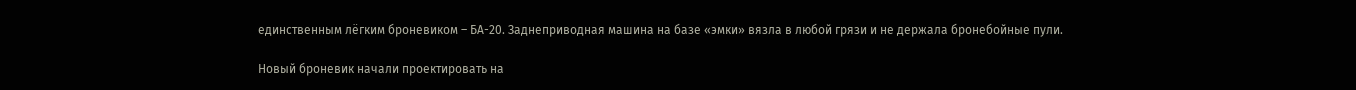единственным лёгким броневиком – БА-20. Заднеприводная машина на базе «эмки» вязла в любой грязи и не держала бронебойные пули.

Новый броневик начали проектировать на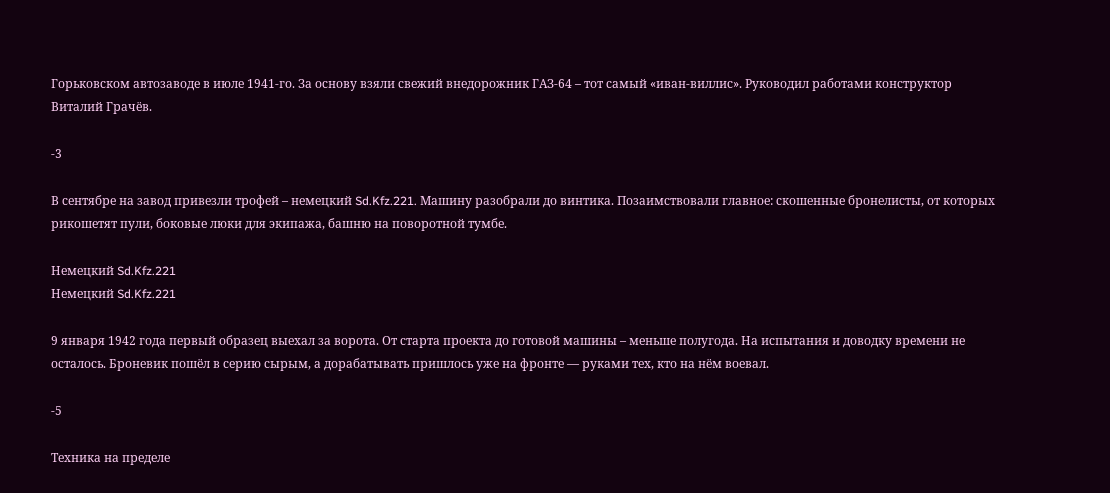Горьковском автозаводе в июле 1941-го. За основу взяли свежий внедорожник ГАЗ-64 – тот самый «иван-виллис». Руководил работами конструктор Виталий Грачёв.

-3

В сентябре на завод привезли трофей – немецкий Sd.Kfz.221. Машину разобрали до винтика. Позаимствовали главное: скошенные бронелисты, от которых рикошетят пули, боковые люки для экипажа, башню на поворотной тумбе.

Немецкий Sd.Kfz.221
Немецкий Sd.Kfz.221

9 января 1942 года первый образец выехал за ворота. От старта проекта до готовой машины – меньше полугода. На испытания и доводку времени не осталось. Броневик пошёл в серию сырым, а дорабатывать пришлось уже на фронте — руками тех, кто на нём воевал.

-5

Техника на пределе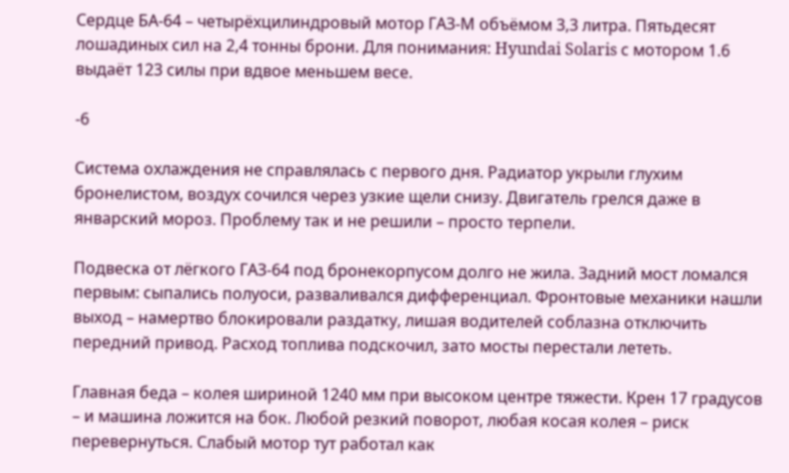Сердце БА-64 – четырёхцилиндровый мотор ГАЗ-М объёмом 3,3 литра. Пятьдесят лошадиных сил на 2,4 тонны брони. Для понимания: Hyundai Solaris с мотором 1.6 выдаёт 123 силы при вдвое меньшем весе.

-6

Система охлаждения не справлялась с первого дня. Радиатор укрыли глухим бронелистом, воздух сочился через узкие щели снизу. Двигатель грелся даже в январский мороз. Проблему так и не решили – просто терпели.

Подвеска от лёгкого ГАЗ-64 под бронекорпусом долго не жила. Задний мост ломался первым: сыпались полуоси, разваливался дифференциал. Фронтовые механики нашли выход – намертво блокировали раздатку, лишая водителей соблазна отключить передний привод. Расход топлива подскочил, зато мосты перестали лететь.

Главная беда – колея шириной 1240 мм при высоком центре тяжести. Крен 17 градусов – и машина ложится на бок. Любой резкий поворот, любая косая колея – риск перевернуться. Слабый мотор тут работал как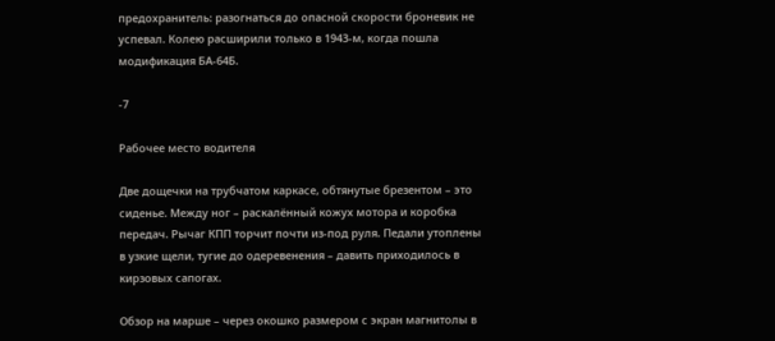предохранитель: разогнаться до опасной скорости броневик не успевал. Колею расширили только в 1943-м, когда пошла модификация БА-64Б.

-7

Рабочее место водителя

Две дощечки на трубчатом каркасе, обтянутые брезентом – это сиденье. Между ног – раскалённый кожух мотора и коробка передач. Рычаг КПП торчит почти из-под руля. Педали утоплены в узкие щели, тугие до одеревенения – давить приходилось в кирзовых сапогах.

Обзор на марше – через окошко размером с экран магнитолы в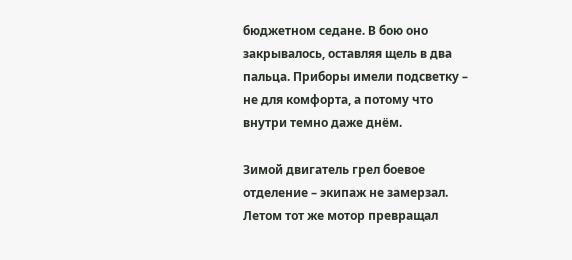бюджетном седане. В бою оно закрывалось, оставляя щель в два пальца. Приборы имели подсветку – не для комфорта, а потому что внутри темно даже днём.

Зимой двигатель грел боевое отделение – экипаж не замерзал. Летом тот же мотор превращал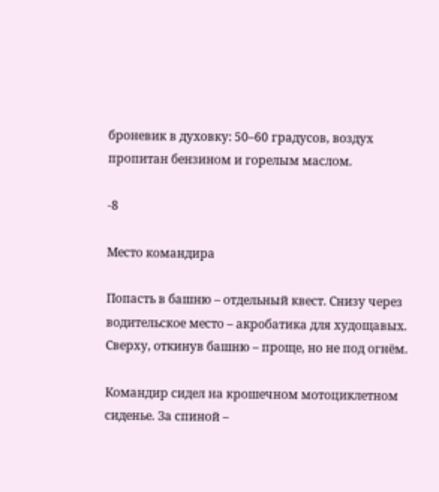броневик в духовку: 50–60 градусов, воздух пропитан бензином и горелым маслом.

-8

Место командира

Попасть в башню – отдельный квест. Снизу через водительское место – акробатика для худощавых. Сверху, откинув башню – проще, но не под огнём.

Командир сидел на крошечном мотоциклетном сиденье. За спиной –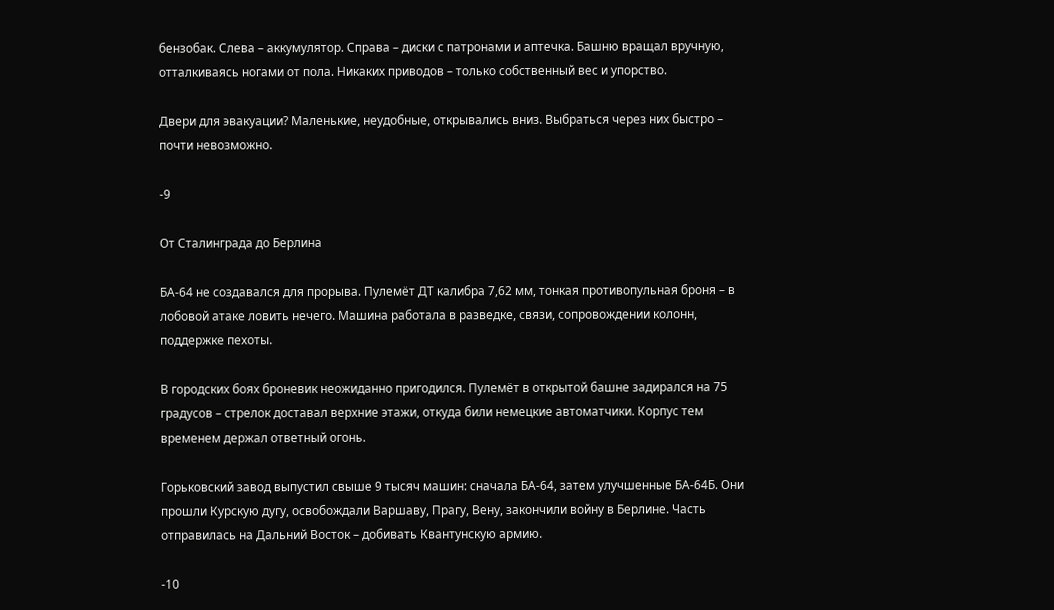бензобак. Слева – аккумулятор. Справа – диски с патронами и аптечка. Башню вращал вручную, отталкиваясь ногами от пола. Никаких приводов – только собственный вес и упорство.

Двери для эвакуации? Маленькие, неудобные, открывались вниз. Выбраться через них быстро – почти невозможно.

-9

От Сталинграда до Берлина

БА-64 не создавался для прорыва. Пулемёт ДТ калибра 7,62 мм, тонкая противопульная броня – в лобовой атаке ловить нечего. Машина работала в разведке, связи, сопровождении колонн, поддержке пехоты.

В городских боях броневик неожиданно пригодился. Пулемёт в открытой башне задирался на 75 градусов – стрелок доставал верхние этажи, откуда били немецкие автоматчики. Корпус тем временем держал ответный огонь.

Горьковский завод выпустил свыше 9 тысяч машин: сначала БА-64, затем улучшенные БА-64Б. Они прошли Курскую дугу, освобождали Варшаву, Прагу, Вену, закончили войну в Берлине. Часть отправилась на Дальний Восток – добивать Квантунскую армию.

-10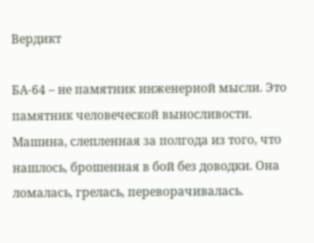Вердикт

БА-64 – не памятник инженерной мысли. Это памятник человеческой выносливости. Машина, слепленная за полгода из того, что нашлось, брошенная в бой без доводки. Она ломалась, грелась, переворачивалась.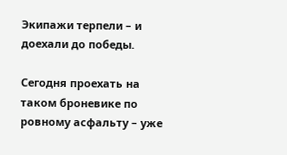Экипажи терпели – и доехали до победы.

Сегодня проехать на таком броневике по ровному асфальту – уже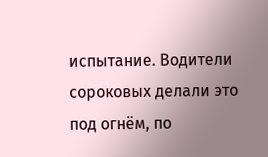испытание. Водители сороковых делали это под огнём, по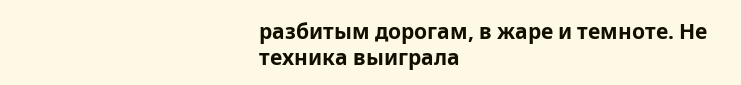разбитым дорогам, в жаре и темноте. Не техника выиграла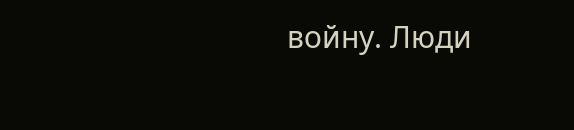войну. Люди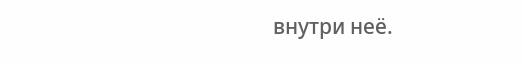внутри неё.